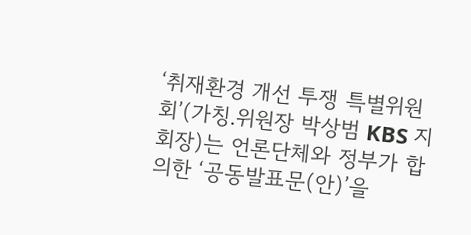‘취재환경 개선 투쟁 특별위원회’(가칭.위원장 박상범 KBS 지회장)는 언론단체와 정부가 합의한 ‘공동발표문(안)’을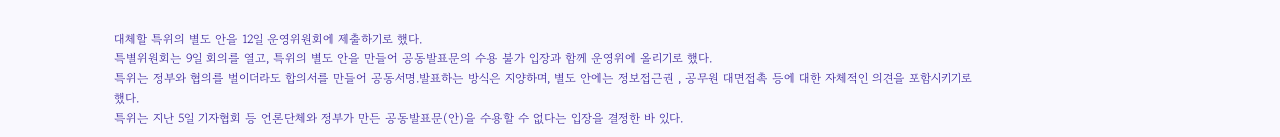대체할 특위의 별도 안을 12일 운영위원회에 제출하기로 했다.
특별위원회는 9일 회의를 열고, 특위의 별도 안을 만들어 공동발표문의 수용 불가 입장과 함께 운영위에 올리기로 했다.
특위는 정부와 협의를 벌이더라도 합의서를 만들어 공동서명.발표하는 방식은 지양하며, 별도 안에는 정보접근권 , 공무원 대면접촉 등에 대한 자체적인 의견을 포함시키기로 했다.
특위는 지난 5일 기자협회 등 언론단체와 정부가 만든 공동발표문(안)을 수용할 수 없다는 입장을 결정한 바 있다.